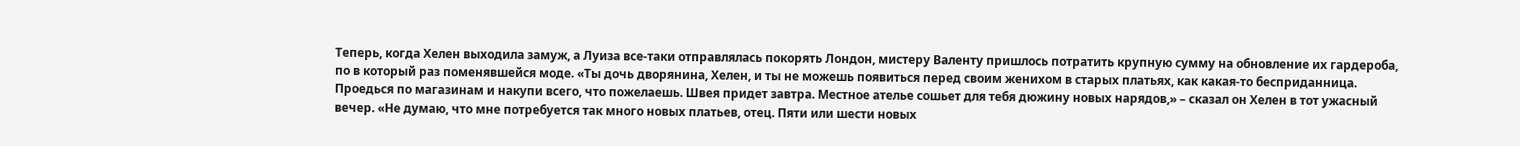Теперь, когда Хелен выходила замуж, а Луиза все-таки отправлялась покорять Лондон, мистеру Валенту пришлось потратить крупную сумму на обновление их гардероба, по в который раз поменявшейся моде. «Ты дочь дворянина, Хелен, и ты не можешь появиться перед своим женихом в старых платьях, как какая-то бесприданница. Проедься по магазинам и накупи всего, что пожелаешь. Швея придет завтра. Местное ателье сошьет для тебя дюжину новых нарядов,» – сказал он Хелен в тот ужасный вечер. «Не думаю, что мне потребуется так много новых платьев, отец. Пяти или шести новых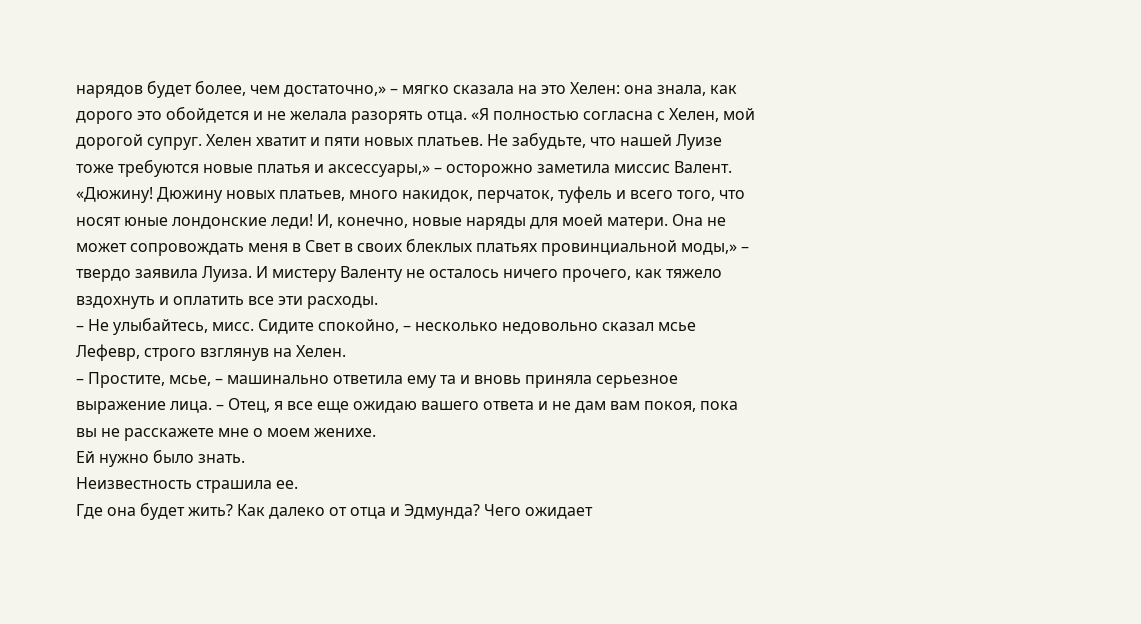нарядов будет более, чем достаточно,» – мягко сказала на это Хелен: она знала, как дорого это обойдется и не желала разорять отца. «Я полностью согласна с Хелен, мой дорогой супруг. Хелен хватит и пяти новых платьев. Не забудьте, что нашей Луизе тоже требуются новые платья и аксессуары,» – осторожно заметила миссис Валент. «Дюжину! Дюжину новых платьев, много накидок, перчаток, туфель и всего того, что носят юные лондонские леди! И, конечно, новые наряды для моей матери. Она не может сопровождать меня в Свет в своих блеклых платьях провинциальной моды,» – твердо заявила Луиза. И мистеру Валенту не осталось ничего прочего, как тяжело вздохнуть и оплатить все эти расходы.
– Не улыбайтесь, мисс. Сидите спокойно, – несколько недовольно сказал мсье Лефевр, строго взглянув на Хелен.
– Простите, мсье, – машинально ответила ему та и вновь приняла серьезное выражение лица. – Отец, я все еще ожидаю вашего ответа и не дам вам покоя, пока вы не расскажете мне о моем женихе.
Ей нужно было знать.
Неизвестность страшила ее.
Где она будет жить? Как далеко от отца и Эдмунда? Чего ожидает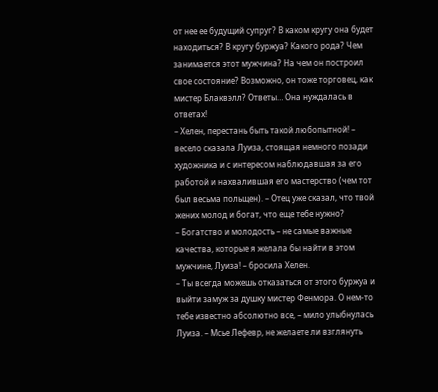от нее ее будущий супруг? В каком кругу она будет находиться? В кругу буржуа? Какого рода? Чем занимается этот мужчина? На чем он построил свое состояние? Возможно, он тоже торговец, как мистер Блаквэлл? Ответы… Она нуждалась в ответах!
– Хелен, перестань быть такой любопытной! – весело сказала Луиза, стоящая немного позади художника и с интересом наблюдавшая за его работой и нахвалившая его мастерство (чем тот был весьма польщен). – Отец уже сказал, что твой жених молод и богат, что еще тебе нужно?
– Богатство и молодость – не самые важные качества, которые я желала бы найти в этом мужчине, Луиза! – бросила Хелен.
– Ты всегда можешь отказаться от этого буржуа и выйти замуж за душку мистер Фенмора. О нем-то тебе известно абсолютно все, – мило улыбнулась Луиза. – Мсье Лефевр, не желаете ли взглянуть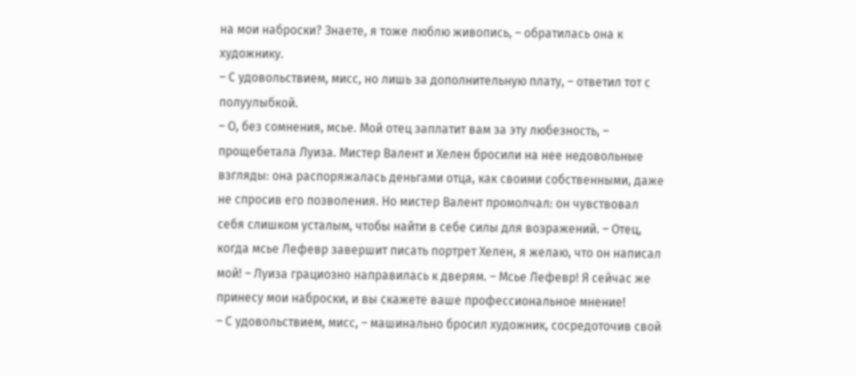на мои наброски? Знаете, я тоже люблю живопись, – обратилась она к художнику.
– С удовольствием, мисс, но лишь за дополнительную плату, – ответил тот с полуулыбкой.
– О, без сомнения, мсье. Мой отец заплатит вам за эту любезность, – прощебетала Луиза. Мистер Валент и Хелен бросили на нее недовольные взгляды: она распоряжалась деньгами отца, как своими собственными, даже не спросив его позволения. Но мистер Валент промолчал: он чувствовал себя слишком усталым, чтобы найти в себе силы для возражений. – Отец, когда мсье Лефевр завершит писать портрет Хелен, я желаю, что он написал мой! – Луиза грациозно направилась к дверям. – Мсье Лефевр! Я сейчас же принесу мои наброски, и вы скажете ваше профессиональное мнение!
– С удовольствием, мисс, – машинально бросил художник, сосредоточив свой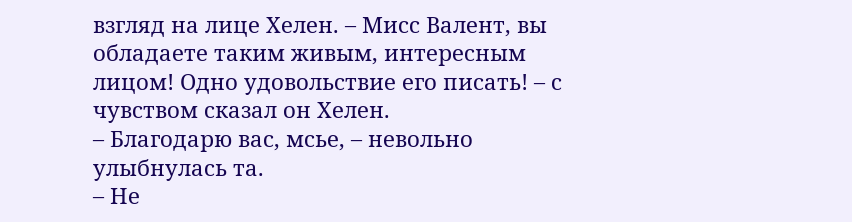взгляд на лице Хелен. – Мисс Валент, вы обладаете таким живым, интересным лицом! Одно удовольствие его писать! – с чувством сказал он Хелен.
– Благодарю вас, мсье, – невольно улыбнулась та.
– Не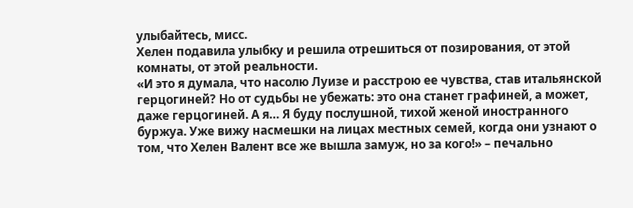улыбайтесь, мисс.
Хелен подавила улыбку и решила отрешиться от позирования, от этой комнаты, от этой реальности.
«И это я думала, что насолю Луизе и расстрою ее чувства, став итальянской герцогиней? Но от судьбы не убежать: это она станет графиней, а может, даже герцогиней. А я… Я буду послушной, тихой женой иностранного буржуа. Уже вижу насмешки на лицах местных семей, когда они узнают о том, что Хелен Валент все же вышла замуж, но за кого!» – печально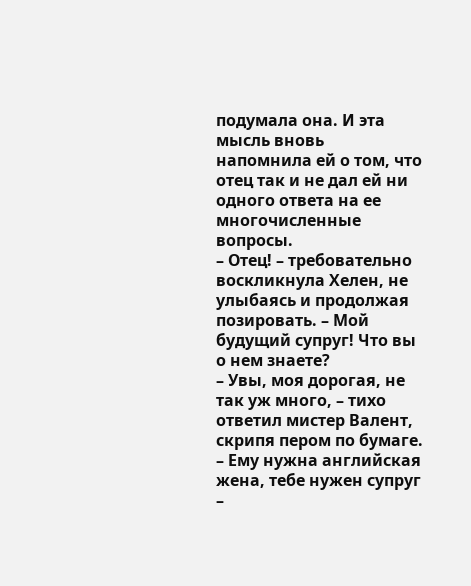подумала она. И эта мысль вновь напомнила ей о том, что отец так и не дал ей ни одного ответа на ее многочисленные вопросы.
– Отец! – требовательно воскликнула Хелен, не улыбаясь и продолжая позировать. – Мой будущий супруг! Что вы о нем знаете?
– Увы, моя дорогая, не так уж много, – тихо ответил мистер Валент, скрипя пером по бумаге. – Ему нужна английская жена, тебе нужен супруг –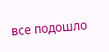все подошло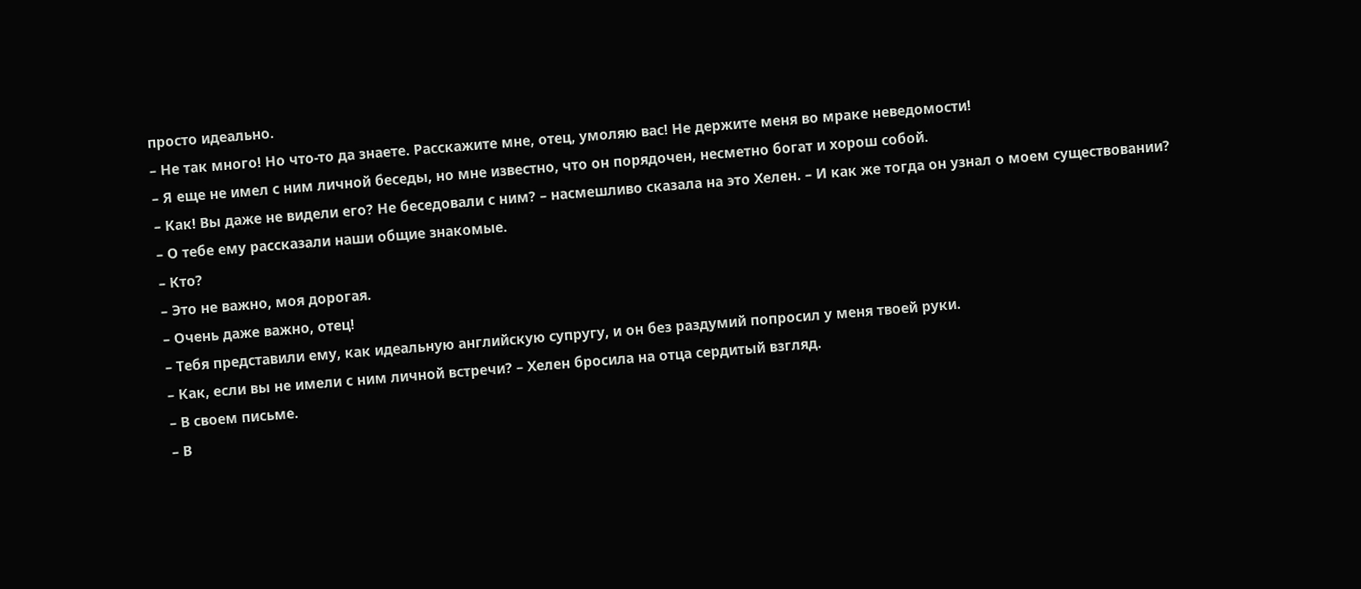просто идеально.
– Не так много! Но что-то да знаете. Расскажите мне, отец, умоляю вас! Не держите меня во мраке неведомости!
– Я еще не имел с ним личной беседы, но мне известно, что он порядочен, несметно богат и хорош собой.
– Как! Вы даже не видели его? Не беседовали с ним? – насмешливо сказала на это Хелен. – И как же тогда он узнал о моем существовании?
– О тебе ему рассказали наши общие знакомые.
– Кто?
– Это не важно, моя дорогая.
– Очень даже важно, отец!
– Тебя представили ему, как идеальную английскую супругу, и он без раздумий попросил у меня твоей руки.
– Как, если вы не имели с ним личной встречи? – Хелен бросила на отца сердитый взгляд.
– В своем письме.
– В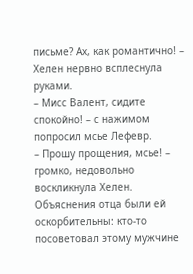письме? Ах, как романтично! – Хелен нервно всплеснула руками.
– Мисс Валент, сидите спокойно! – с нажимом попросил мсье Лефевр.
– Прошу прощения, мсье! – громко, недовольно воскликнула Хелен.
Объяснения отца были ей оскорбительны: кто-то посоветовал этому мужчине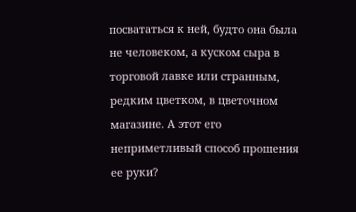посвататься к ней, будто она была не человеком, а куском сыра в торговой лавке или странным, редким цветком, в цветочном магазине. А этот его неприметливый способ прошения ее руки?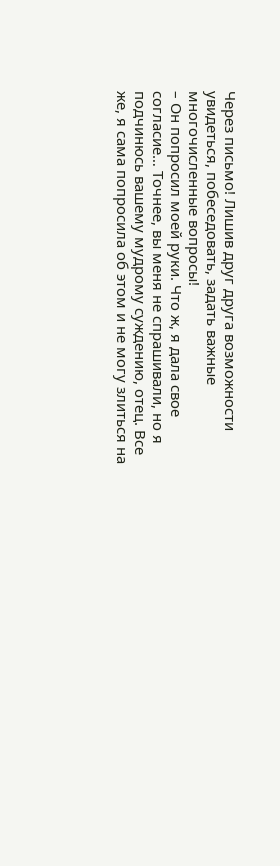Через письмо! Лишив друг друга возможности увидеться, побеседовать, задать важные многочисленные вопросы!
– Он попросил моей руки. Что ж, я дала свое согласие… Точнее, вы меня не спрашивали, но я подчинюсь вашему мудрому суждению, отец. Все же, я сама попросила об этом и не могу злиться на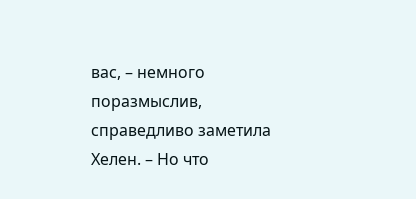вас, – немного поразмыслив, справедливо заметила Хелен. – Но что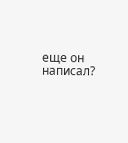еще он написал?